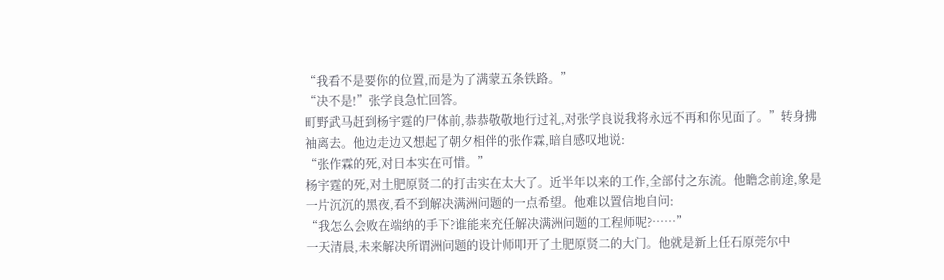“我看不是要你的位置,而是为了满蒙五条铁路。”
“决不是!”张学良急忙回答。
町野武马赶到杨宇霆的尸体前,恭恭敬敬地行过礼,对张学良说我将永远不再和你见面了。”转身拂袖离去。他边走边又想起了朝夕相伴的张作霖,暗自感叹地说:
“张作霖的死,对日本实在可惜。”
杨宇霆的死,对土肥原贤二的打击实在太大了。近半年以来的工作,全部付之东流。他瞻念前途,象是一片沉沉的黑夜,看不到解决满洲问题的一点希望。他难以置信地自问:
“我怎么会败在端纳的手下?谁能来充任解决满洲问题的工程师呢?……”
一天清晨,未来解决所谓洲问题的设计师叩开了土肥原贤二的大门。他就是新上任石原莞尔中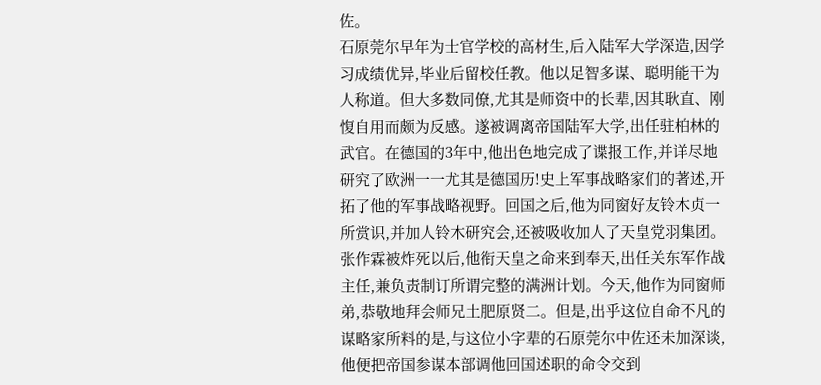佐。
石原莞尔早年为士官学校的高材生,后入陆军大学深造,因学习成绩优异,毕业后留校任教。他以足智多谋、聪明能干为人称道。但大多数同僚,尤其是师资中的长辈,因其耿直、刚愎自用而颇为反感。遂被调离帝国陆军大学,出任驻柏林的武官。在德国的3年中,他出色地完成了谍报工作,并详尽地研究了欧洲一一尤其是德国历!史上军事战略家们的著述,开拓了他的军事战略视野。回国之后,他为同窗好友铃木贞一所赏识,并加人铃木研究会,还被吸收加人了天皇党羽集团。张作霖被炸死以后,他衔天皇之命来到奉天,出任关东军作战主任,兼负责制订所谓完整的满洲计划。今天,他作为同窗师弟,恭敬地拜会师兄土肥原贤二。但是,出乎这位自命不凡的谋略家所料的是,与这位小字辈的石原莞尔中佐还未加深谈,他便把帝国参谋本部调他回国述职的命令交到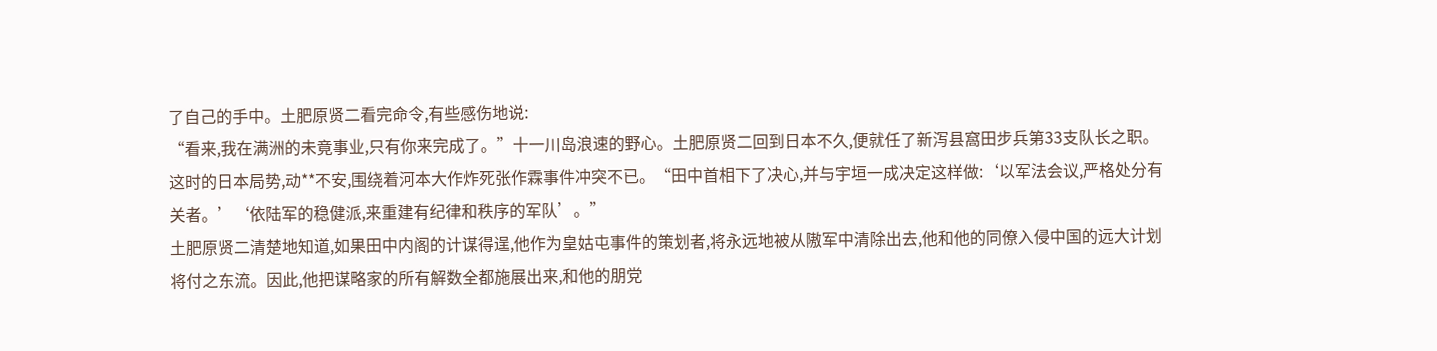了自己的手中。土肥原贤二看完命令,有些感伤地说:
“看来,我在满洲的未竟事业,只有你来完成了。”十一川岛浪速的野心。土肥原贤二回到日本不久,便就任了新泻县窩田步兵第33支队长之职。
这时的日本局势,动**不安,围绕着河本大作炸死张作霖事件冲突不已。“田中首相下了决心,并与宇垣一成决定这样做:‘以军法会议,严格处分有关者。’‘依陆军的稳健派,来重建有纪律和秩序的军队’。”
土肥原贤二清楚地知道,如果田中内阁的计谋得逞,他作为皇姑屯事件的策划者,将永远地被从隞军中清除出去,他和他的同僚入侵中国的远大计划将付之东流。因此,他把谋略家的所有解数全都施展出来,和他的朋党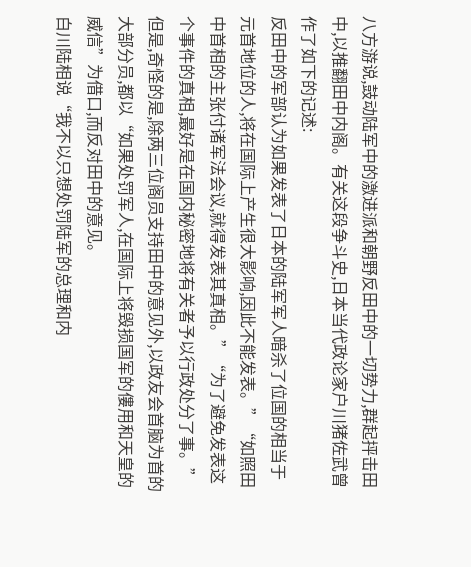八方游说,鼓动陆军中的激进派和朝野反田中的一切势力,群起抨击田中,以推翻田中内阁。有关这段争斗史,日本当代政论家户川猪佐武曾作了如下的记述:
反田中的军部认为如果发表了日本的陆军军人暗杀了位国的相当于元首地位的人,将在国际上产生很大影响,因此不能发表。”“如照田中首相的主张付诸军法会议,就得发表其真相。”“为了避免发表这个事件的真相,最好是在国内秘密地将有关者予以行政处分了事。”
但是,奇怪的是,除两三位阁员支持田中的意见外,以政友会首脑为首的大部分员,都以“如果处罚军人,在国际上将毁损国军的僂用和天皇的威信”为借口,而反对田中的意见。
白川陆相说“我不以只想处罚陆军的总理和内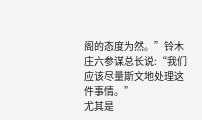阁的态度为然。”铃木庄六参谋总长说:“我们应该尽量斯文地处理这件事情。”
尤其是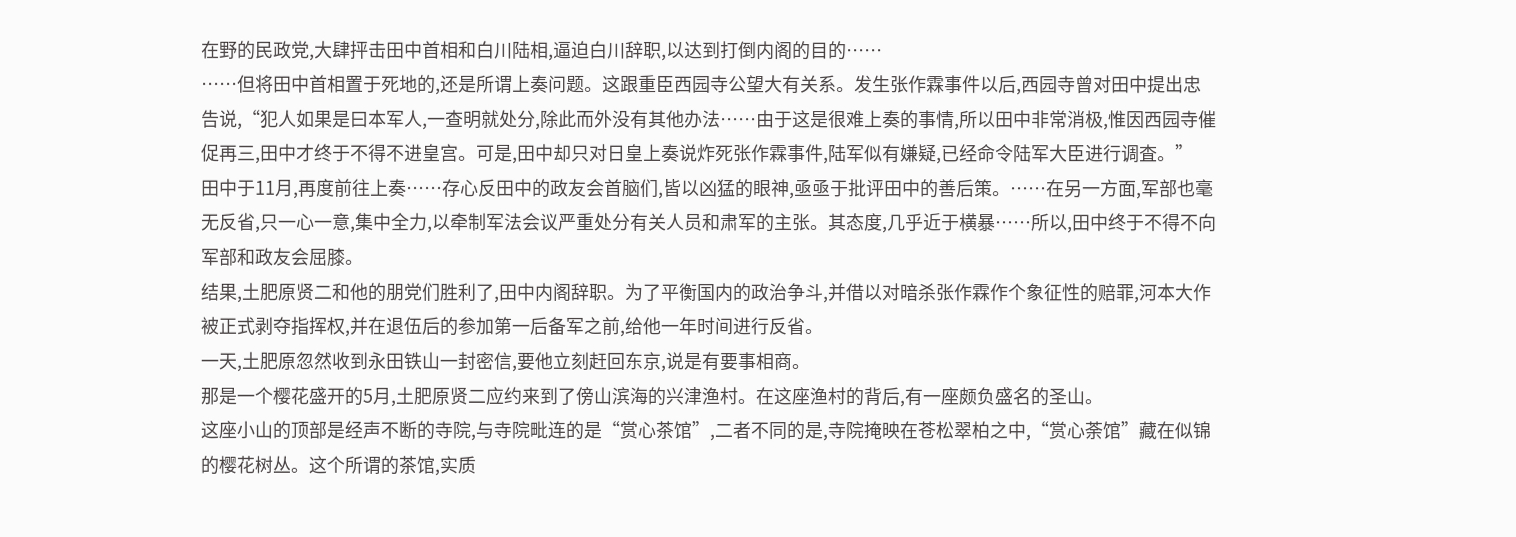在野的民政党,大肆抨击田中首相和白川陆相,逼迫白川辞职,以达到打倒内阁的目的……
……但将田中首相置于死地的,还是所谓上奏问题。这跟重臣西园寺公望大有关系。发生张作霖事件以后,西园寺曾对田中提出忠告说,“犯人如果是曰本军人,一查明就处分,除此而外没有其他办法……由于这是很难上奏的事情,所以田中非常消极,惟因西园寺催促再三,田中才终于不得不进皇宫。可是,田中却只对日皇上奏说炸死张作霖事件,陆军似有嫌疑,已经命令陆军大臣进行调査。”
田中于11月,再度前往上奏……存心反田中的政友会首脑们,皆以凶猛的眼神,亟亟于批评田中的善后策。……在另一方面,军部也毫无反省,只一心一意,集中全力,以牵制军法会议严重处分有关人员和肃军的主张。其态度,几乎近于横暴……所以,田中终于不得不向军部和政友会屈膝。
结果,土肥原贤二和他的朋党们胜利了,田中内阁辞职。为了平衡国内的政治争斗,并借以对暗杀张作霖作个象征性的赔罪,河本大作被正式剥夺指挥权,并在退伍后的参加第一后备军之前,给他一年时间进行反省。
一天,土肥原忽然收到永田铁山一封密信,要他立刻赶回东京,说是有要事相商。
那是一个樱花盛开的5月,土肥原贤二应约来到了傍山滨海的兴津渔村。在这座渔村的背后,有一座颇负盛名的圣山。
这座小山的顶部是经声不断的寺院,与寺院毗连的是“赏心茶馆”,二者不同的是,寺院掩映在苍松翠柏之中,“赏心荼馆”藏在似锦的樱花树丛。这个所谓的茶馆,实质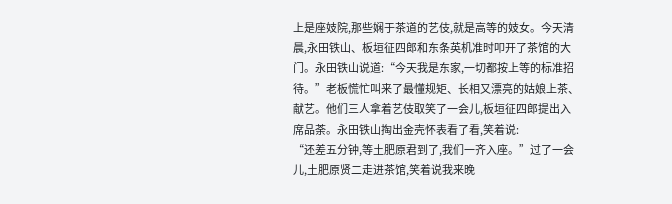上是座妓院,那些娴于茶道的艺伎,就是高等的妓女。今天清晨,永田铁山、板垣征四郎和东条英机准时叩开了茶馆的大门。永田铁山说道:“今天我是东家,一切都按上等的标准招待。”老板慌忙叫来了最懂规矩、长相又漂亮的姑娘上茶、献艺。他们三人拿着艺伎取笑了一会儿,板垣征四郎提出入席品荼。永田铁山掏出金壳怀表看了看,笑着说:
“还差五分钟,等土肥原君到了,我们一齐入座。”过了一会儿,土肥原贤二走进茶馆,笑着说我来晚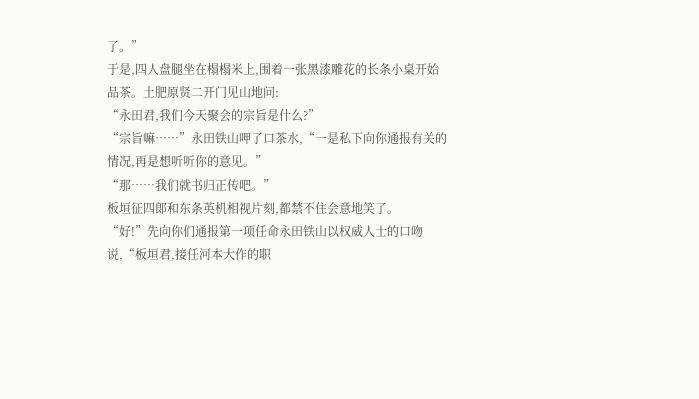了。”
于是,四人盘腿坐在榻榻米上,围着一张黑漆雕花的长条小桌开始品茶。土肥原贤二开门见山地问:
“永田君,我们今天聚会的宗旨是什么?”
“宗旨嘛……”永田铁山呷了口茶水,“一是私下向你通报有关的情况,再是想听听你的意见。”
“那……我们就书归正传吧。”
板垣征四郞和东条英机相视片刻,都禁不住会意地笑了。
“好!”先向你们通报第一项任命永田铁山以权威人士的口吻说,“板垣君,接任河本大作的职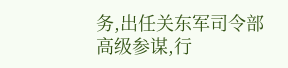务,出任关东军司令部高级参谋,行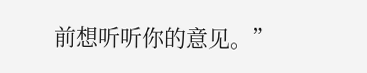前想听听你的意见。”